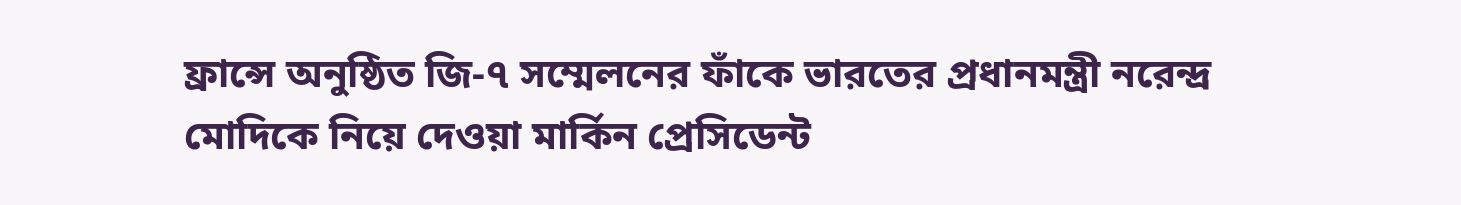ফ্রান্সে অনুষ্ঠিত জি-৭ সম্মেলনের ফাঁকে ভারতের প্রধানমন্ত্রী নরেন্দ্র মোদিকে নিয়ে দেওয়া মার্কিন প্রেসিডেন্ট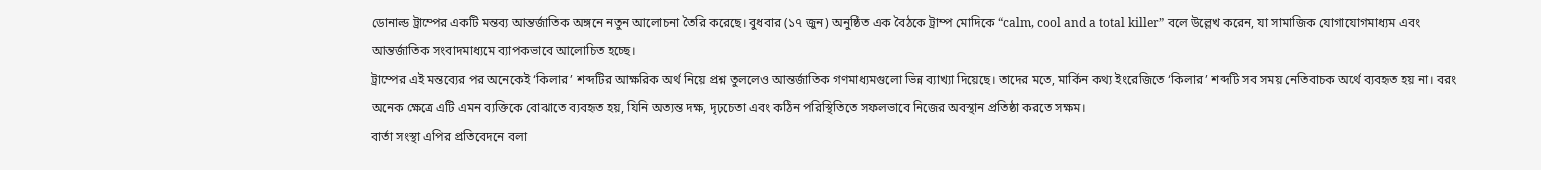ডোনাল্ড ট্রাম্পের একটি মন্তব্য আন্তর্জাতিক অঙ্গনে নতুন আলোচনা তৈরি করেছে। বুধবার (১৭ জুন) অনুষ্ঠিত এক বৈঠকে ট্রাম্প মোদিকে “calm, cool and a total killer” বলে উল্লেখ করেন, যা সামাজিক যোগাযোগমাধ্যম এবং আন্তর্জাতিক সংবাদমাধ্যমে ব্যাপকভাবে আলোচিত হচ্ছে।
ট্রাম্পের এই মন্তব্যের পর অনেকেই ‘কিলার’ শব্দটির আক্ষরিক অর্থ নিয়ে প্রশ্ন তুললেও আন্তর্জাতিক গণমাধ্যমগুলো ভিন্ন ব্যাখ্যা দিয়েছে। তাদের মতে, মার্কিন কথ্য ইংরেজিতে ‘কিলার’ শব্দটি সব সময় নেতিবাচক অর্থে ব্যবহৃত হয় না। বরং অনেক ক্ষেত্রে এটি এমন ব্যক্তিকে বোঝাতে ব্যবহৃত হয়, যিনি অত্যন্ত দক্ষ, দৃঢ়চেতা এবং কঠিন পরিস্থিতিতে সফলভাবে নিজের অবস্থান প্রতিষ্ঠা করতে সক্ষম।
বার্তা সংস্থা এপির প্রতিবেদনে বলা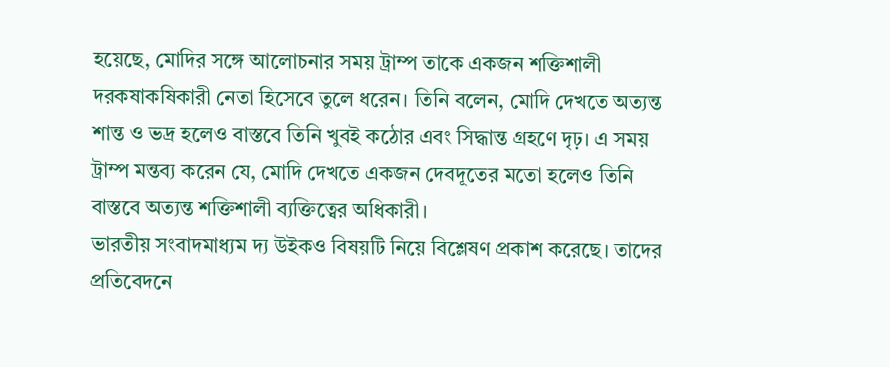হয়েছে, মোদির সঙ্গে আলোচনার সময় ট্রাম্প তাকে একজন শক্তিশালী দরকষাকষিকারী নেতা হিসেবে তুলে ধরেন। তিনি বলেন, মোদি দেখতে অত্যন্ত শান্ত ও ভদ্র হলেও বাস্তবে তিনি খুবই কঠোর এবং সিদ্ধান্ত গ্রহণে দৃঢ়। এ সময় ট্রাম্প মন্তব্য করেন যে, মোদি দেখতে একজন দেবদূতের মতো হলেও তিনি বাস্তবে অত্যন্ত শক্তিশালী ব্যক্তিত্বের অধিকারী।
ভারতীয় সংবাদমাধ্যম দ্য উইকও বিষয়টি নিয়ে বিশ্লেষণ প্রকাশ করেছে। তাদের প্রতিবেদনে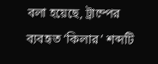বলা হয়েছে, ট্রাম্পের ব্যবহৃত ‘কিলার’ শব্দটি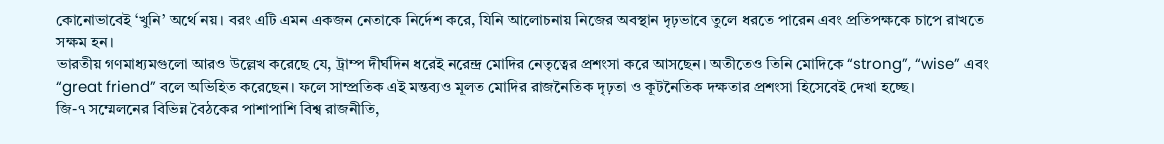কোনোভাবেই ‘খুনি’ অর্থে নয়। বরং এটি এমন একজন নেতাকে নির্দেশ করে, যিনি আলোচনায় নিজের অবস্থান দৃঢ়ভাবে তুলে ধরতে পারেন এবং প্রতিপক্ষকে চাপে রাখতে সক্ষম হন।
ভারতীয় গণমাধ্যমগুলো আরও উল্লেখ করেছে যে, ট্রাম্প দীর্ঘদিন ধরেই নরেন্দ্র মোদির নেতৃত্বের প্রশংসা করে আসছেন। অতীতেও তিনি মোদিকে “strong”, “wise” এবং “great friend” বলে অভিহিত করেছেন। ফলে সাম্প্রতিক এই মন্তব্যও মূলত মোদির রাজনৈতিক দৃঢ়তা ও কূটনৈতিক দক্ষতার প্রশংসা হিসেবেই দেখা হচ্ছে।
জি-৭ সম্মেলনের বিভিন্ন বৈঠকের পাশাপাশি বিশ্ব রাজনীতি,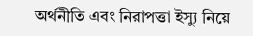অর্থনীতি এবং নিরাপত্তা ইস্যু নিয়ে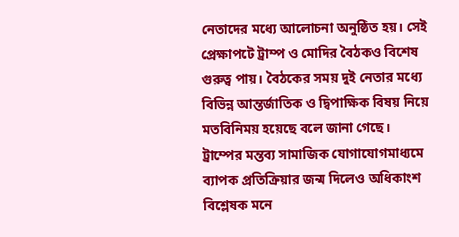নেতাদের মধ্যে আলোচনা অনুষ্ঠিত হয়। সেই প্রেক্ষাপটে ট্রাম্প ও মোদির বৈঠকও বিশেষ গুরুত্ব পায়। বৈঠকের সময় দুই নেতার মধ্যে বিভিন্ন আন্তর্জাতিক ও দ্বিপাক্ষিক বিষয় নিয়ে মতবিনিময় হয়েছে বলে জানা গেছে।
ট্রাম্পের মন্তব্য সামাজিক যোগাযোগমাধ্যমে ব্যাপক প্রতিক্রিয়ার জন্ম দিলেও অধিকাংশ বিশ্লেষক মনে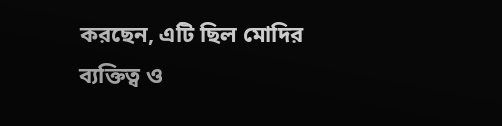করছেন, এটি ছিল মোদির ব্যক্তিত্ব ও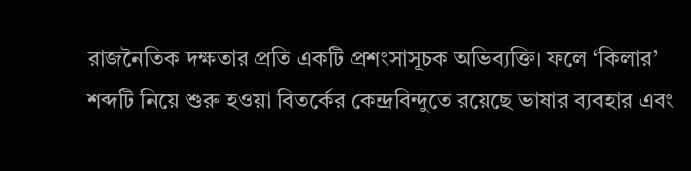রাজনৈতিক দক্ষতার প্রতি একটি প্রশংসাসূচক অভিব্যক্তি। ফলে ‘কিলার’ শব্দটি নিয়ে শুরু হওয়া বিতর্কের কেন্দ্রবিন্দুতে রয়েছে ভাষার ব্যবহার এবং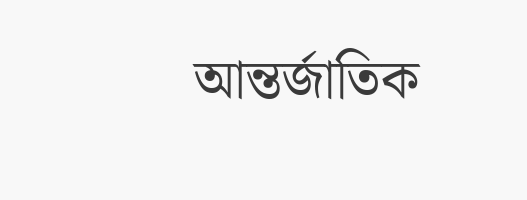আন্তর্জাতিক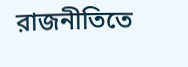রাজনীতিতে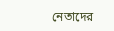নেতাদের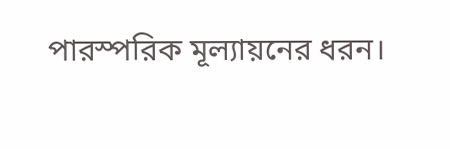পারস্পরিক মূল্যায়নের ধরন।